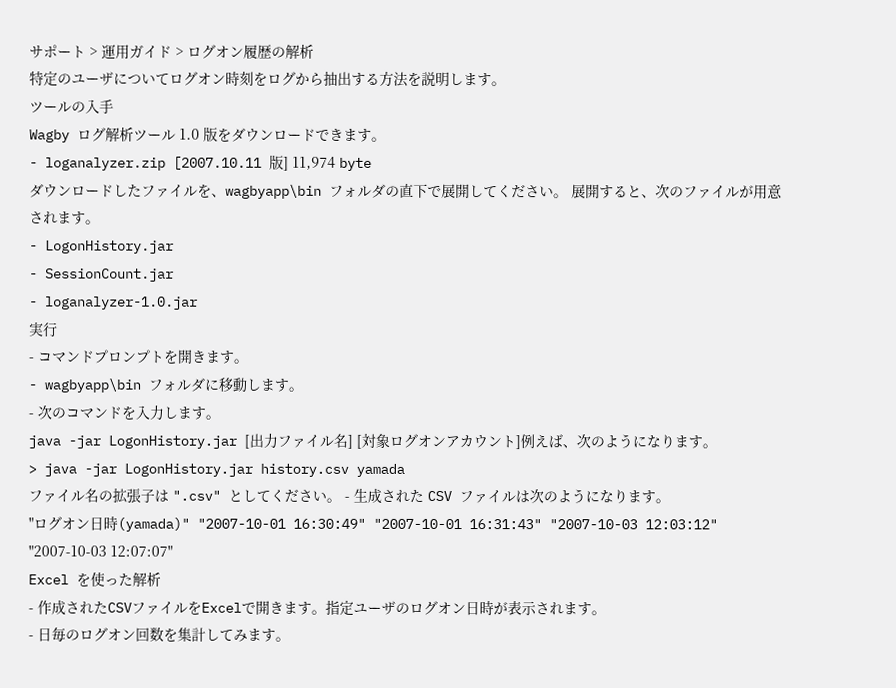サポート > 運用ガイド > ログオン履歴の解析
特定のユーザについてログオン時刻をログから抽出する方法を説明します。
ツールの入手
Wagby ログ解析ツール 1.0 版をダウンロードできます。
- loganalyzer.zip [2007.10.11 版] 11,974 byte
ダウンロードしたファイルを、wagbyapp\bin フォルダの直下で展開してください。 展開すると、次のファイルが用意されます。
- LogonHistory.jar
- SessionCount.jar
- loganalyzer-1.0.jar
実行
- コマンドプロンプトを開きます。
- wagbyapp\bin フォルダに移動します。
- 次のコマンドを入力します。
java -jar LogonHistory.jar [出力ファイル名] [対象ログオンアカウント]例えば、次のようになります。
> java -jar LogonHistory.jar history.csv yamada
ファイル名の拡張子は ".csv" としてください。 - 生成された CSV ファイルは次のようになります。
"ログオン日時(yamada)" "2007-10-01 16:30:49" "2007-10-01 16:31:43" "2007-10-03 12:03:12" "2007-10-03 12:07:07"
Excel を使った解析
- 作成されたCSVファイルをExcelで開きます。指定ユーザのログオン日時が表示されます。
- 日毎のログオン回数を集計してみます。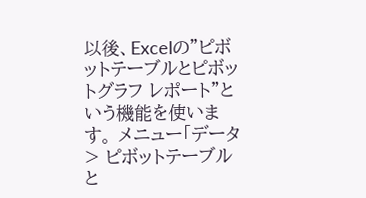以後、Excelの"ピボットテーブルとピボットグラフ レポート"という機能を使います。 メニュー「データ > ピボットテーブルと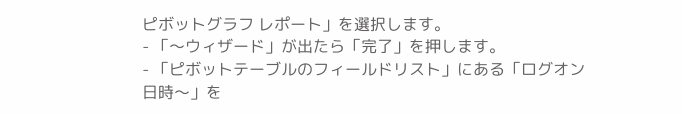ピボットグラフ レポート」を選択します。
- 「〜ウィザード」が出たら「完了」を押します。
- 「ピボットテーブルのフィールドリスト」にある「ログオン日時〜」を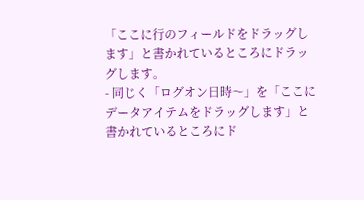「ここに行のフィールドをドラッグします」と書かれているところにドラッグします。
- 同じく「ログオン日時〜」を「ここにデータアイテムをドラッグします」と書かれているところにド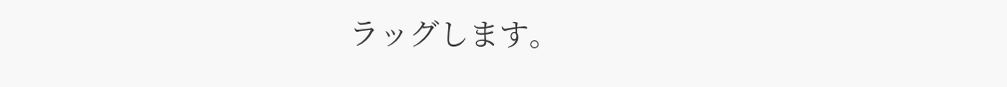ラッグします。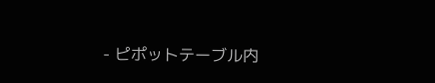- ピポットテーブル内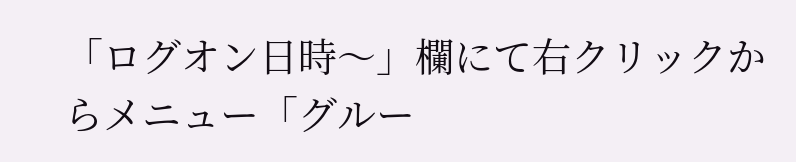「ログオン日時〜」欄にて右クリックからメニュー「グルー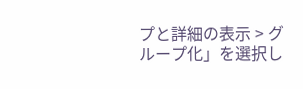プと詳細の表示 > グループ化」を選択し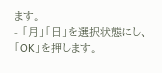ます。
- 「月」「日」を選択状態にし、「OK」を押します。